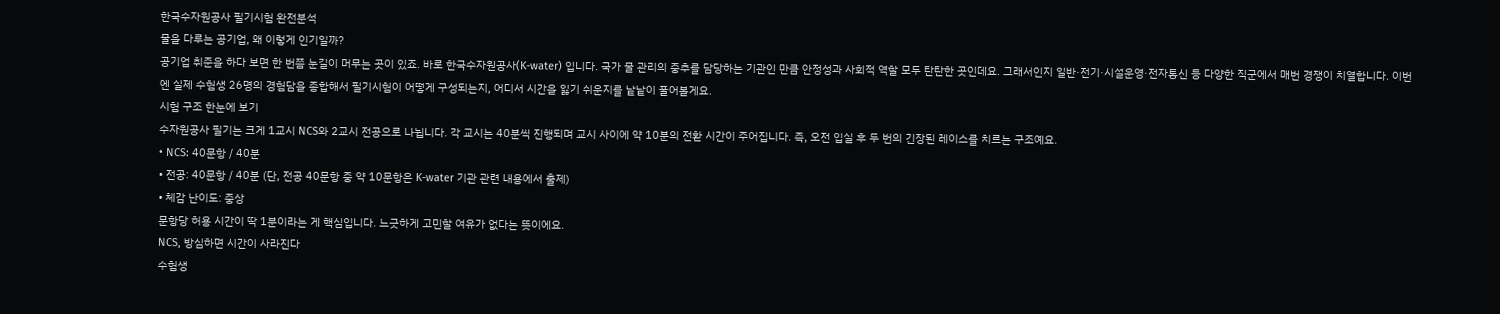한국수자원공사 필기시험 완전분석
물을 다루는 공기업, 왜 이렇게 인기일까?
공기업 취준을 하다 보면 한 번쯤 눈길이 머무는 곳이 있죠. 바로 한국수자원공사(K-water) 입니다. 국가 물 관리의 중추를 담당하는 기관인 만큼 안정성과 사회적 역할 모두 탄탄한 곳인데요. 그래서인지 일반·전기·시설운영·전자통신 등 다양한 직군에서 매번 경쟁이 치열합니다. 이번엔 실제 수험생 26명의 경험담을 종합해서 필기시험이 어떻게 구성되는지, 어디서 시간을 잃기 쉬운지를 낱낱이 풀어볼게요.
시험 구조 한눈에 보기
수자원공사 필기는 크게 1교시 NCS와 2교시 전공으로 나뉩니다. 각 교시는 40분씩 진행되며 교시 사이에 약 10분의 전환 시간이 주어집니다. 즉, 오전 입실 후 두 번의 긴장된 레이스를 치르는 구조예요.
• NCS: 40문항 / 40분
• 전공: 40문항 / 40분 (단, 전공 40문항 중 약 10문항은 K-water 기관 관련 내용에서 출제)
• 체감 난이도: 중상
문항당 허용 시간이 딱 1분이라는 게 핵심입니다. 느긋하게 고민할 여유가 없다는 뜻이에요.
NCS, 방심하면 시간이 사라진다
수험생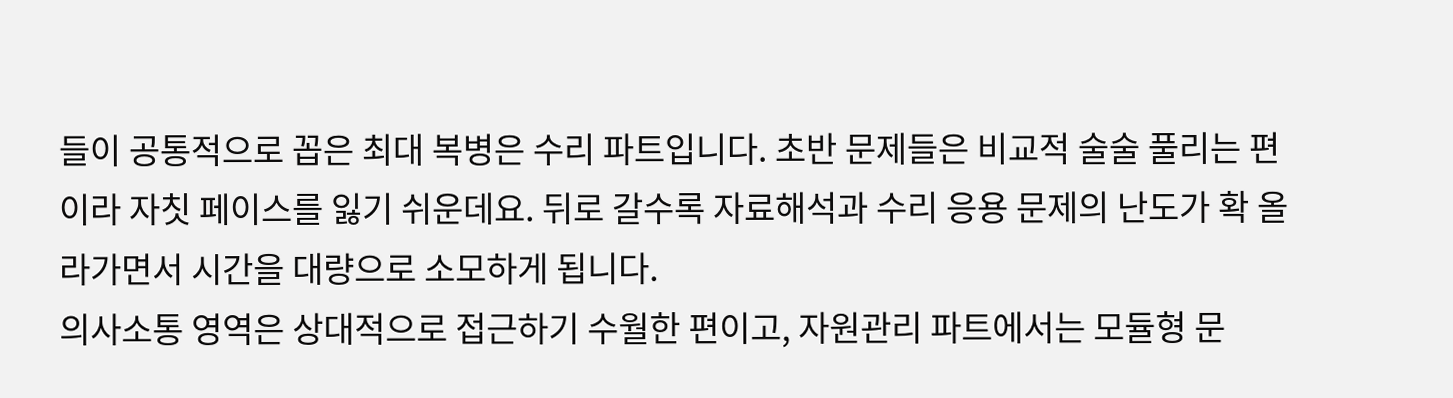들이 공통적으로 꼽은 최대 복병은 수리 파트입니다. 초반 문제들은 비교적 술술 풀리는 편이라 자칫 페이스를 잃기 쉬운데요. 뒤로 갈수록 자료해석과 수리 응용 문제의 난도가 확 올라가면서 시간을 대량으로 소모하게 됩니다.
의사소통 영역은 상대적으로 접근하기 수월한 편이고, 자원관리 파트에서는 모듈형 문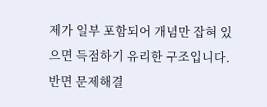제가 일부 포함되어 개념만 잡혀 있으면 득점하기 유리한 구조입니다. 반면 문제해결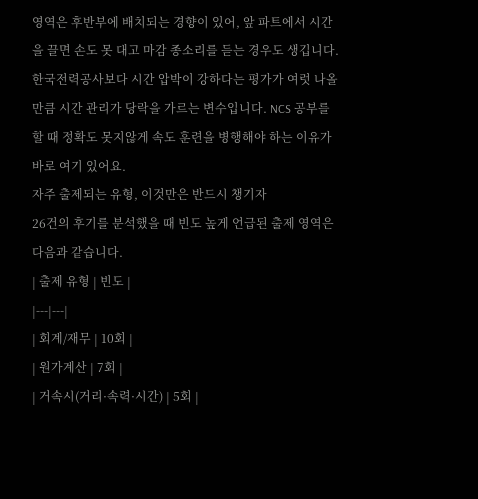영역은 후반부에 배치되는 경향이 있어, 앞 파트에서 시간을 끌면 손도 못 대고 마감 종소리를 듣는 경우도 생깁니다.
한국전력공사보다 시간 압박이 강하다는 평가가 여럿 나올 만큼 시간 관리가 당락을 가르는 변수입니다. NCS 공부를 할 때 정확도 못지않게 속도 훈련을 병행해야 하는 이유가 바로 여기 있어요.
자주 출제되는 유형, 이것만은 반드시 챙기자
26건의 후기를 분석했을 때 빈도 높게 언급된 출제 영역은 다음과 같습니다.
| 출제 유형 | 빈도 |
|---|---|
| 회계/재무 | 10회 |
| 원가계산 | 7회 |
| 거속시(거리·속력·시간) | 5회 |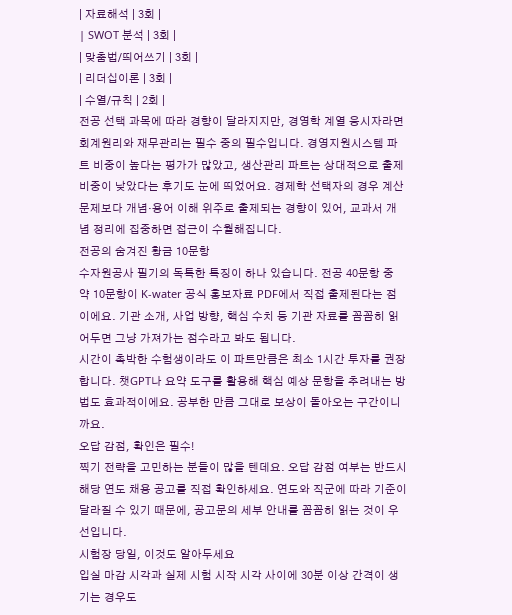| 자료해석 | 3회 |
| SWOT 분석 | 3회 |
| 맞춤법/띄어쓰기 | 3회 |
| 리더십이론 | 3회 |
| 수열/규칙 | 2회 |
전공 선택 과목에 따라 경향이 달라지지만, 경영학 계열 응시자라면 회계원리와 재무관리는 필수 중의 필수입니다. 경영지원시스템 파트 비중이 높다는 평가가 많았고, 생산관리 파트는 상대적으로 출제 비중이 낮았다는 후기도 눈에 띄었어요. 경제학 선택자의 경우 계산 문제보다 개념·용어 이해 위주로 출제되는 경향이 있어, 교과서 개념 정리에 집중하면 접근이 수월해집니다.
전공의 숨겨진 황금 10문항
수자원공사 필기의 독특한 특징이 하나 있습니다. 전공 40문항 중 약 10문항이 K-water 공식 홍보자료 PDF에서 직접 출제된다는 점이에요. 기관 소개, 사업 방향, 핵심 수치 등 기관 자료를 꼼꼼히 읽어두면 그냥 가져가는 점수라고 봐도 됩니다.
시간이 촉박한 수험생이라도 이 파트만큼은 최소 1시간 투자를 권장합니다. 챗GPT나 요약 도구를 활용해 핵심 예상 문항을 추려내는 방법도 효과적이에요. 공부한 만큼 그대로 보상이 돌아오는 구간이니까요.
오답 감점, 확인은 필수!
찍기 전략을 고민하는 분들이 많을 텐데요. 오답 감점 여부는 반드시 해당 연도 채용 공고를 직접 확인하세요. 연도와 직군에 따라 기준이 달라질 수 있기 때문에, 공고문의 세부 안내를 꼼꼼히 읽는 것이 우선입니다.
시험장 당일, 이것도 알아두세요
입실 마감 시각과 실제 시험 시작 시각 사이에 30분 이상 간격이 생기는 경우도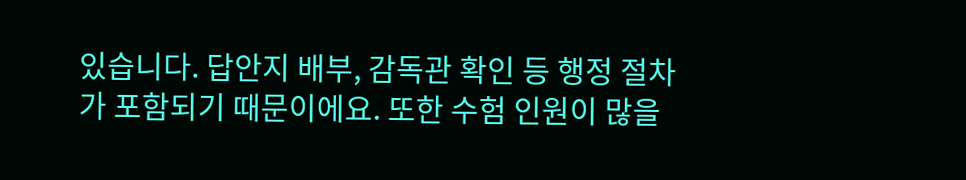있습니다. 답안지 배부, 감독관 확인 등 행정 절차가 포함되기 때문이에요. 또한 수험 인원이 많을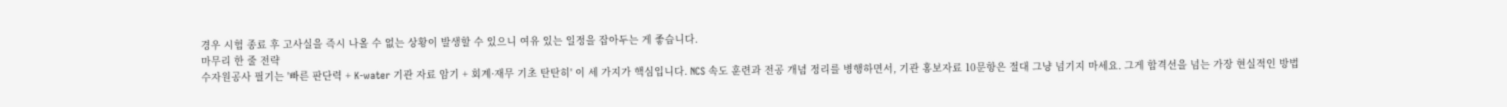경우 시험 종료 후 고사실을 즉시 나올 수 없는 상황이 발생할 수 있으니 여유 있는 일정을 잡아두는 게 좋습니다.
마무리 한 줄 전략
수자원공사 필기는 '빠른 판단력 + K-water 기관 자료 암기 + 회계·재무 기초 탄탄히' 이 세 가지가 핵심입니다. NCS 속도 훈련과 전공 개념 정리를 병행하면서, 기관 홍보자료 10문항은 절대 그냥 넘기지 마세요. 그게 합격선을 넘는 가장 현실적인 방법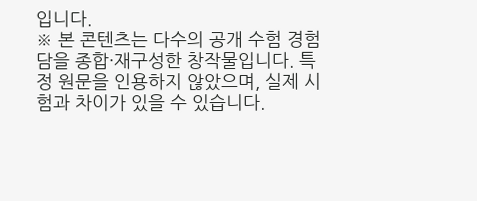입니다.
※ 본 콘텐츠는 다수의 공개 수험 경험담을 종합·재구성한 창작물입니다. 특정 원문을 인용하지 않았으며, 실제 시험과 차이가 있을 수 있습니다.